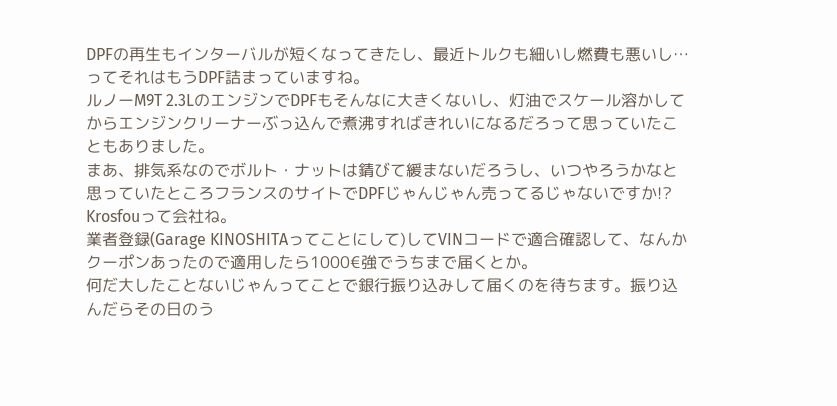DPFの再生もインターバルが短くなってきたし、最近トルクも細いし燃費も悪いし…
ってそれはもうDPF詰まっていますね。
ルノーM9T 2.3LのエンジンでDPFもそんなに大きくないし、灯油でスケール溶かしてからエンジンクリーナーぶっ込んで煮沸すればきれいになるだろって思っていたこともありました。
まあ、排気系なのでボルト・ナットは錆びて緩まないだろうし、いつやろうかなと思っていたところフランスのサイトでDPFじゃんじゃん売ってるじゃないですか!?
Krosfouって会社ね。
業者登録(Garage KINOSHITAってことにして)してVINコードで適合確認して、なんかクーポンあったので適用したら1000€強でうちまで届くとか。
何だ大したことないじゃんってことで銀行振り込みして届くのを待ちます。振り込んだらその日のう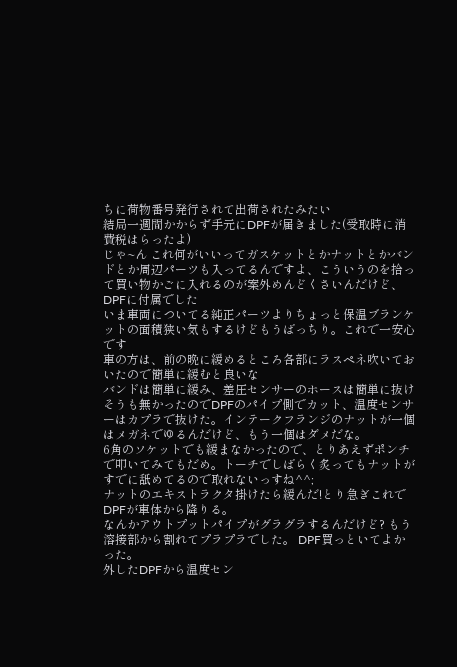ちに荷物番号発行されて出荷されたみたい
結局一週間かからず手元にDPFが届きました(受取時に消費税はらったよ)
じゃ~ん これ何がいいってガスケットとかナットとかバンドとか周辺パーツも入ってるんですよ、こういうのを拾って買い物かごに入れるのが案外めんどくさいんだけど、DPFに付属でした
いま車両についてる純正パーツよりちょっと保温ブランケットの面積狭い気もするけどもうばっちり。これで一安心です
車の方は、前の晩に緩めるところ各部にラスペネ吹いておいたので簡単に緩むと良いな
バンドは簡単に緩み、差圧センサーのホースは簡単に抜けそうも無かったのでDPFのパイプ側でカット、温度センサーはカプラで抜けた。インテークフランジのナットが一個はメガネでゆるんだけど、もう一個はダメだな。
6角のソケットでも緩まなかったので、とりあえずポンチで叩いてみてもだめ。トーチでしばらく炙ってもナットがすでに舐めてるので取れないっすね^^;
ナットのエキストラクタ掛けたら緩んだ!とり急ぎこれでDPFが車体から降りる。
なんかアウトプットパイプがグラグラするんだけど? もう溶接部から割れてプラプラでした。 DPF買っといてよかった。
外したDPFから温度セン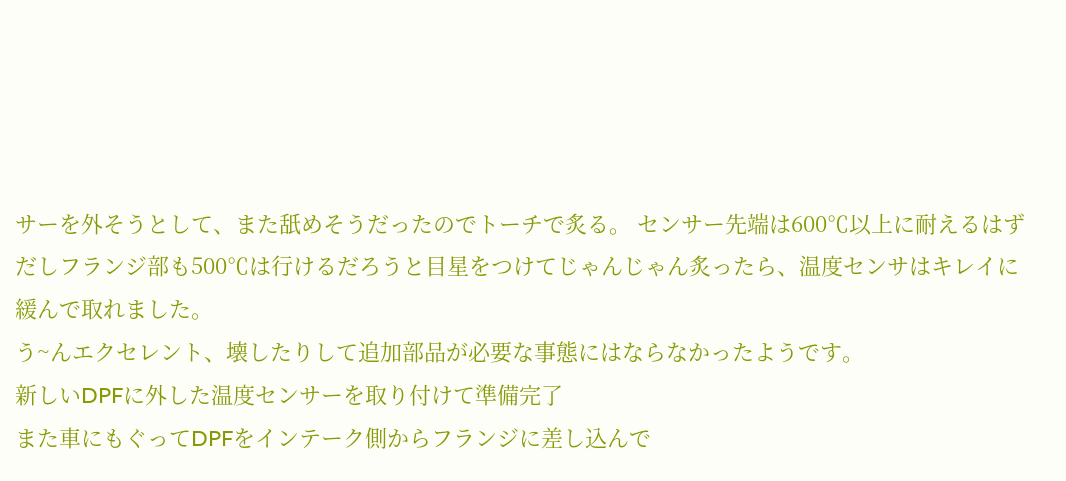サーを外そうとして、また舐めそうだったのでトーチで炙る。 センサー先端は600℃以上に耐えるはずだしフランジ部も500℃は行けるだろうと目星をつけてじゃんじゃん炙ったら、温度センサはキレイに緩んで取れました。
う~んエクセレント、壊したりして追加部品が必要な事態にはならなかったようです。
新しいDPFに外した温度センサーを取り付けて準備完了
また車にもぐってDPFをインテーク側からフランジに差し込んで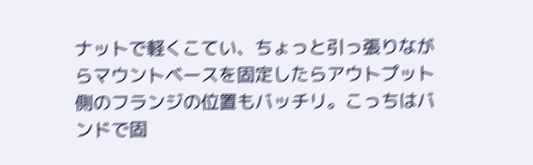ナットで軽くこてい、ちょっと引っ張りながらマウントベースを固定したらアウトプット側のフランジの位置もバッチリ。こっちはバンドで固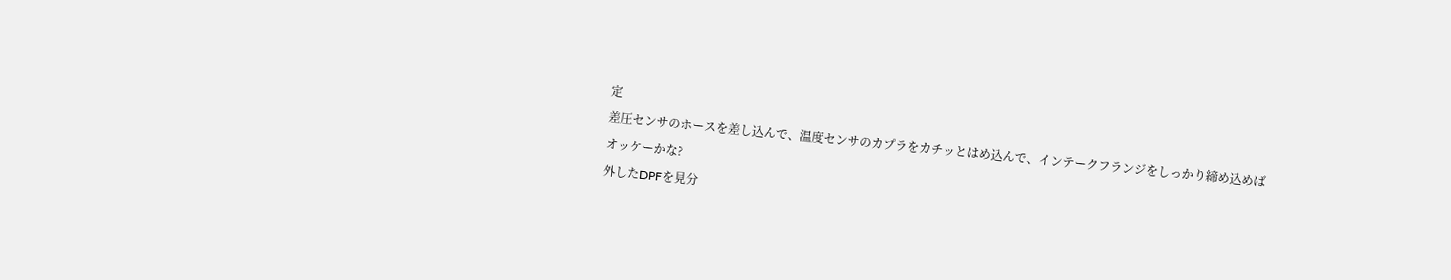定
差圧センサのホースを差し込んで、温度センサのカプラをカチッとはめ込んで、インテークフランジをしっかり締め込めばオッケーかな?
外したDPFを見分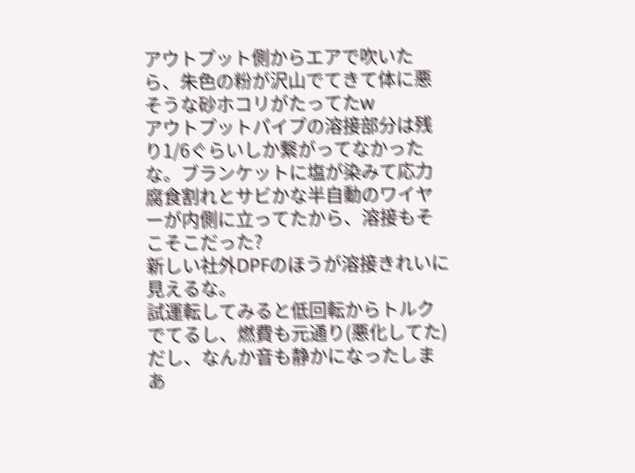アウトプット側からエアで吹いたら、朱色の粉が沢山でてきて体に悪そうな砂ホコリがたってたw
アウトプットパイプの溶接部分は残り1/6ぐらいしか繋がってなかったな。ブランケットに塩が染みて応力腐食割れとサビかな半自動のワイヤーが内側に立ってたから、溶接もそこそこだった?
新しい社外DPFのほうが溶接きれいに見えるな。
試運転してみると低回転からトルクでてるし、燃費も元通り(悪化してた)だし、なんか音も静かになったしまあ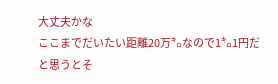大丈夫かな
ここまでだいたい距離20万㌔なので1㌔1円だと思うとそ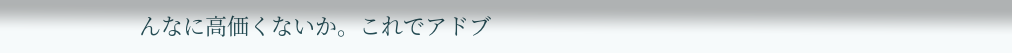んなに高価くないか。これでアドブ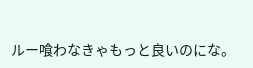ルー喰わなきゃもっと良いのにな。